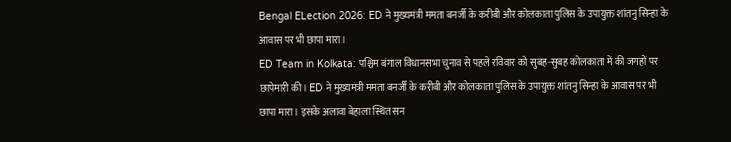Bengal ELection 2026: ED ने मुख्यमंत्री ममता बनर्जी के करीबी और कोलकाता पुलिस के उपायुक्त शांतनु सिन्हा के आवास पर भी छापा मारा।
ED Team in Kolkata: पश्चिम बंगाल विधानसभा चुनाव से पहले रविवार को सुबह-सुबह कोलकाता में की जगहों पर छापेमारी की। ED ने मुख्यमंत्री ममता बनर्जी के करीबी और कोलकाता पुलिस के उपायुक्त शांतनु सिन्हा के आवास पर भी छापा मारा। इसके अलावा बेहाला स्थित सन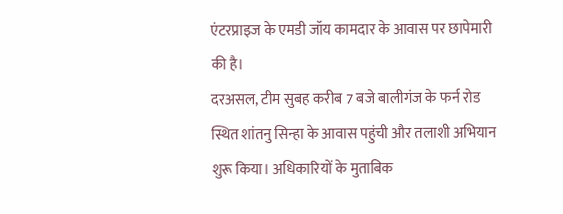एंटरप्राइज के एमडी जॉय कामदार के आवास पर छापेमारी की है।
दरअसल, टीम सुबह करीब 7 बजे बालीगंज के फर्न रोड स्थित शांतनु सिन्हा के आवास पहुंची और तलाशी अभियान शुरू किया। अधिकारियों के मुताबिक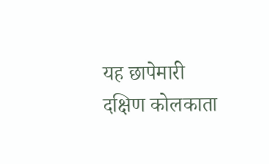यह छापेमारी दक्षिण कोलकाता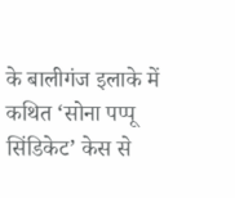के बालीगंज इलाके में कथित ‘सोना पप्पू सिंडिकेट’ केस से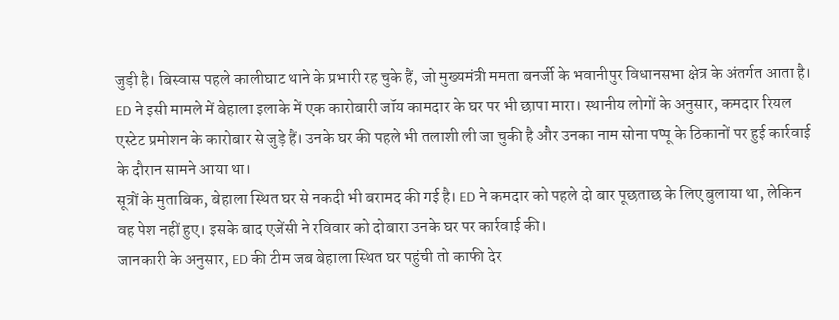जुड़ी है। बिस्वास पहले कालीघाट थाने के प्रभारी रह चुके हैं, जो मुख्यमंत्री ममता बनर्जी के भवानीपुर विधानसभा क्षेत्र के अंतर्गत आता है।
ED ने इसी मामले में बेहाला इलाके में एक कारोबारी जॉय कामदार के घर पर भी छापा मारा। स्थानीय लोगों के अनुसार, कमदार रियल एस्टेट प्रमोशन के कारोबार से जुड़े हैं। उनके घर की पहले भी तलाशी ली जा चुकी है और उनका नाम सोना पप्पू के ठिकानों पर हुई कार्रवाई के दौरान सामने आया था।
सूत्रों के मुताबिक, बेहाला स्थित घर से नकदी भी बरामद की गई है। ED ने कमदार को पहले दो बार पूछताछ के लिए बुलाया था, लेकिन वह पेश नहीं हुए। इसके बाद एजेंसी ने रविवार को दोबारा उनके घर पर कार्रवाई की।
जानकारी के अनुसार, ED की टीम जब बेहाला स्थित घर पहुंची तो काफी देर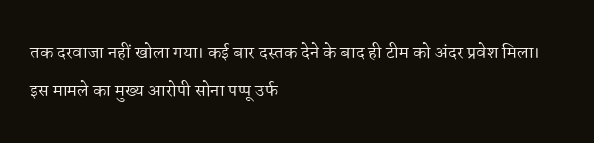तक दरवाजा नहीं खोला गया। कई बार दस्तक देने के बाद ही टीम को अंदर प्रवेश मिला।
इस मामले का मुख्य आरोपी सोना पप्पू उर्फ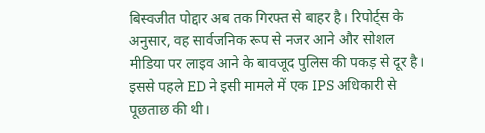बिस्वजीत पोद्दार अब तक गिरफ्त से बाहर है। रिपोर्ट्स के अनुसार, वह सार्वजनिक रूप से नजर आने और सोशल मीडिया पर लाइव आने के बावजूद पुलिस की पकड़ से दूर है।
इससे पहले ED ने इसी मामले में एक IPS अधिकारी से पूछताछ की थी।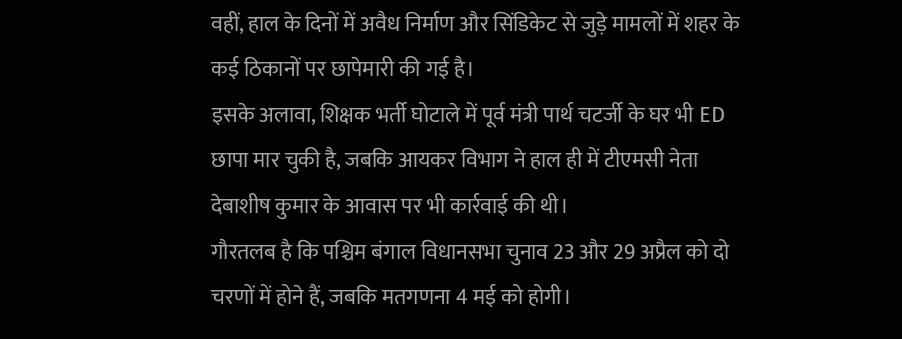वहीं, हाल के दिनों में अवैध निर्माण और सिंडिकेट से जुड़े मामलों में शहर के कई ठिकानों पर छापेमारी की गई है।
इसके अलावा, शिक्षक भर्ती घोटाले में पूर्व मंत्री पार्थ चटर्जी के घर भी ED छापा मार चुकी है, जबकि आयकर विभाग ने हाल ही में टीएमसी नेता देबाशीष कुमार के आवास पर भी कार्रवाई की थी।
गौरतलब है कि पश्चिम बंगाल विधानसभा चुनाव 23 और 29 अप्रैल को दो चरणों में होने हैं, जबकि मतगणना 4 मई को होगी।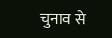चुनाव से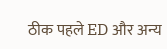ठीक पहले ED और अन्य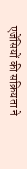एजेंसियों की सक्रियता ने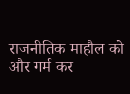राजनीतिक माहौल को और गर्म कर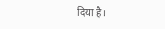दिया है।